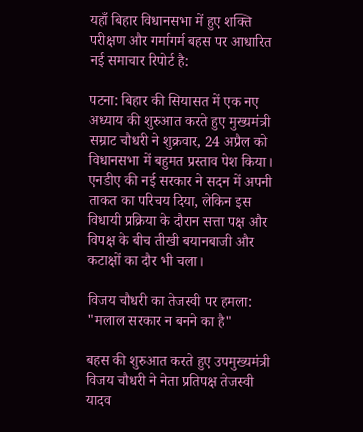यहाँ बिहार विधानसभा में हुए शक्ति परीक्षण और गर्मागर्म बहस पर आधारित नई समाचार रिपोर्ट है:

पटना: बिहार की सियासत में एक नए अध्याय की शुरुआत करते हुए मुख्यमंत्री सम्राट चौधरी ने शुक्रवार, 24 अप्रैल को विधानसभा में बहुमत प्रस्ताव पेश किया। एनडीए की नई सरकार ने सदन में अपनी ताकत का परिचय दिया, लेकिन इस विधायी प्रक्रिया के दौरान सत्ता पक्ष और विपक्ष के बीच तीखी बयानबाजी और कटाक्षों का दौर भी चला।

विजय चौधरी का तेजस्वी पर हमला: "मलाल सरकार न बनने का है"

बहस की शुरुआत करते हुए उपमुख्यमंत्री विजय चौधरी ने नेता प्रतिपक्ष तेजस्वी यादव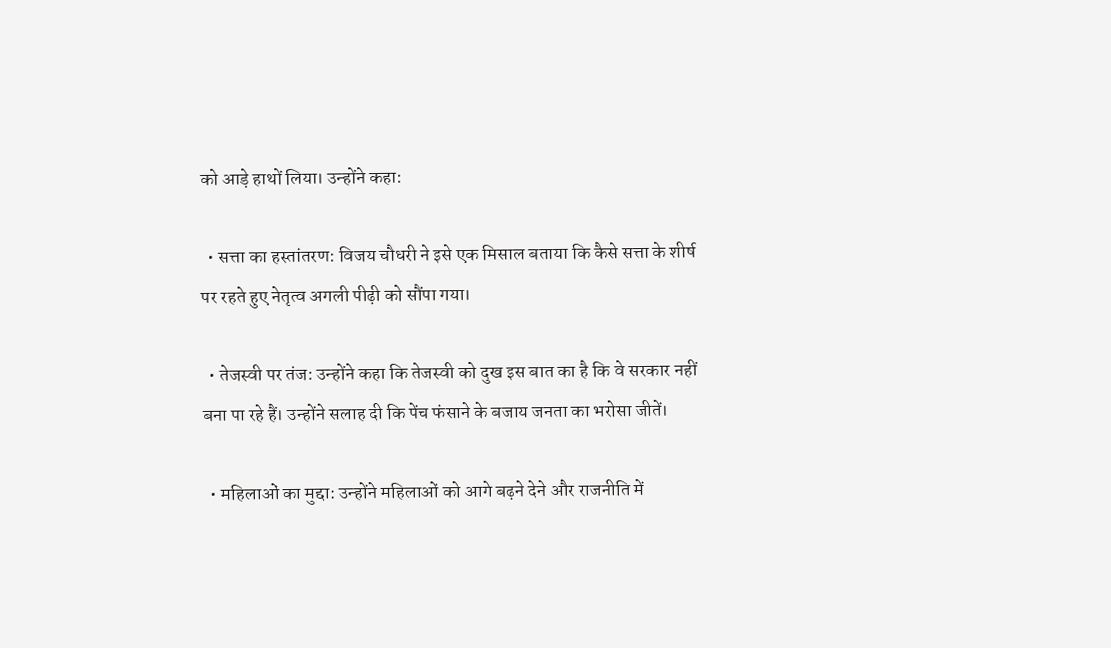को आड़े हाथों लिया। उन्होंने कहा:

  • सत्ता का हस्तांतरण: विजय चौधरी ने इसे एक मिसाल बताया कि कैसे सत्ता के शीर्ष पर रहते हुए नेतृत्व अगली पीढ़ी को सौंपा गया।

  • तेजस्वी पर तंज: उन्होंने कहा कि तेजस्वी को दुख इस बात का है कि वे सरकार नहीं बना पा रहे हैं। उन्होंने सलाह दी कि पेंच फंसाने के बजाय जनता का भरोसा जीतें।

  • महिलाओं का मुद्दा: उन्होंने महिलाओं को आगे बढ़ने देने और राजनीति में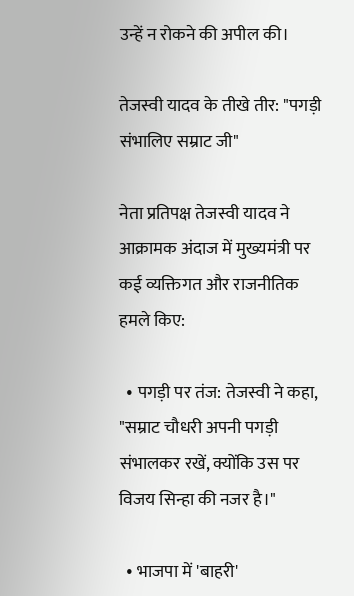उन्हें न रोकने की अपील की।

तेजस्वी यादव के तीखे तीर: "पगड़ी संभालिए सम्राट जी"

नेता प्रतिपक्ष तेजस्वी यादव ने आक्रामक अंदाज में मुख्यमंत्री पर कई व्यक्तिगत और राजनीतिक हमले किए:

  • पगड़ी पर तंज: तेजस्वी ने कहा, "सम्राट चौधरी अपनी पगड़ी संभालकर रखें, क्योंकि उस पर विजय सिन्हा की नजर है।"

  • भाजपा में 'बाहरी'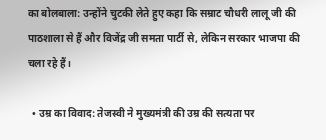का बोलबाला: उन्होंने चुटकी लेते हुए कहा कि सम्राट चौधरी लालू जी की पाठशाला से हैं और विजेंद्र जी समता पार्टी से, लेकिन सरकार भाजपा की चला रहे हैं।

  • उम्र का विवाद: तेजस्वी ने मुख्यमंत्री की उम्र की सत्यता पर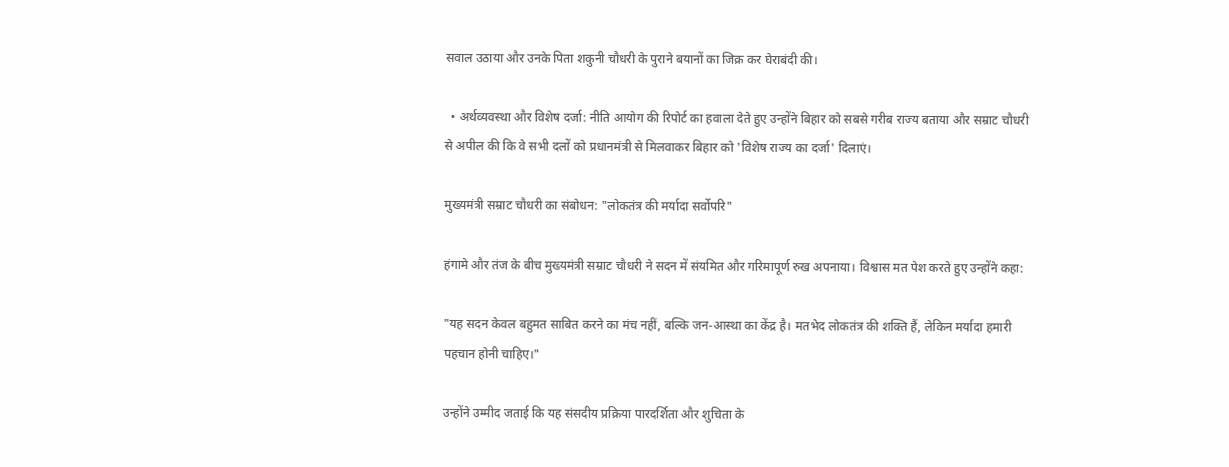सवाल उठाया और उनके पिता शकुनी चौधरी के पुराने बयानों का जिक्र कर घेराबंदी की।

  • अर्थव्यवस्था और विशेष दर्जा: नीति आयोग की रिपोर्ट का हवाला देते हुए उन्होंने बिहार को सबसे गरीब राज्य बताया और सम्राट चौधरी से अपील की कि वे सभी दलों को प्रधानमंत्री से मिलवाकर बिहार को 'विशेष राज्य का दर्जा' दिलाएं।

मुख्यमंत्री सम्राट चौधरी का संबोधन: "लोकतंत्र की मर्यादा सर्वोपरि"

हंगामे और तंज के बीच मुख्यमंत्री सम्राट चौधरी ने सदन में संयमित और गरिमापूर्ण रुख अपनाया। विश्वास मत पेश करते हुए उन्होंने कहा:

"यह सदन केवल बहुमत साबित करने का मंच नहीं, बल्कि जन-आस्था का केंद्र है। मतभेद लोकतंत्र की शक्ति हैं, लेकिन मर्यादा हमारी पहचान होनी चाहिए।"

उन्होंने उम्मीद जताई कि यह संसदीय प्रक्रिया पारदर्शिता और शुचिता के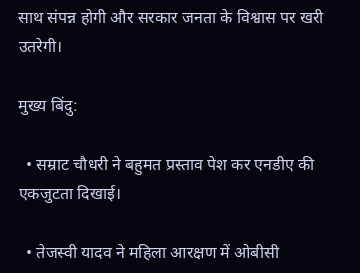साथ संपन्न होगी और सरकार जनता के विश्वास पर खरी उतरेगी।

मुख्य बिंदु:

  • सम्राट चौधरी ने बहुमत प्रस्ताव पेश कर एनडीए की एकजुटता दिखाई।

  • तेजस्वी यादव ने महिला आरक्षण में ओबीसी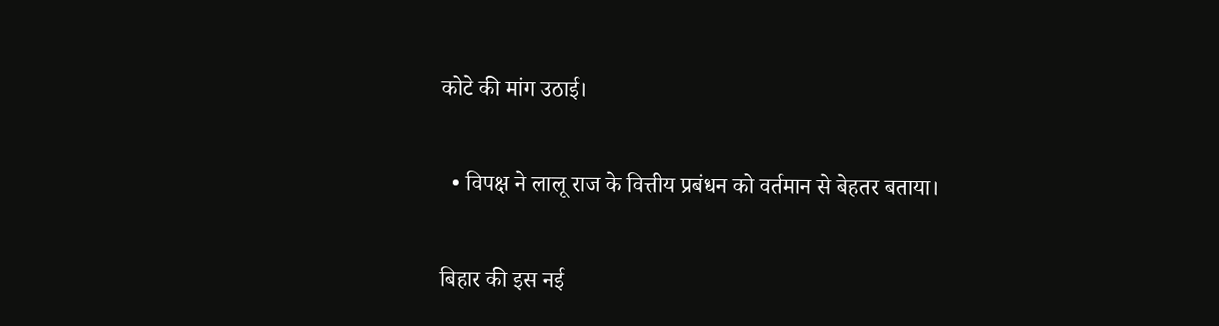कोटे की मांग उठाई।

  • विपक्ष ने लालू राज के वित्तीय प्रबंधन को वर्तमान से बेहतर बताया।

बिहार की इस नई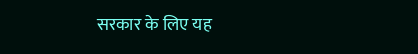सरकार के लिए यह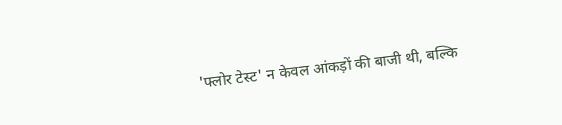'फ्लोर टेस्ट' न केवल आंकड़ों की बाजी थी, बल्कि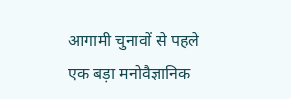आगामी चुनावों से पहले एक बड़ा मनोवैज्ञानिक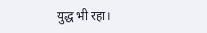युद्ध भी रहा।